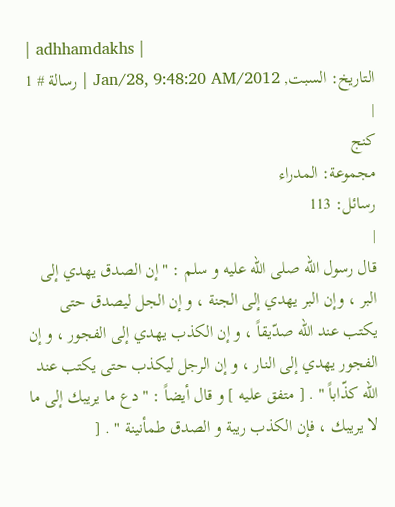| adhhamdakhs |
التاريخ: السبت, 2012/Jan/28, 9:48:20 AM | رسالة # 1
|
كنج
مجموعة: المدراء
رسائل: 113
|
قال رسول الله صلى الله عليه و سلم : " إن الصدق يهدي إلى البر ، وإن البر يهدي إلى الجنة ، و إن الجل ليصدق حتى يكتب عند الله صدّيقاً ، و إن الكذب يهدي إلى الفجور ، و إن الفجور يهدي إلى النار ، و إن الرجل ليكذب حتى يكتب عند الله كذّاباً " . [ متفق عليه ] و قال أيضاً : " دع ما يريبك إلى ما لا يريبك ، فإن الكذب ريبة و الصدق طمأنينة " . [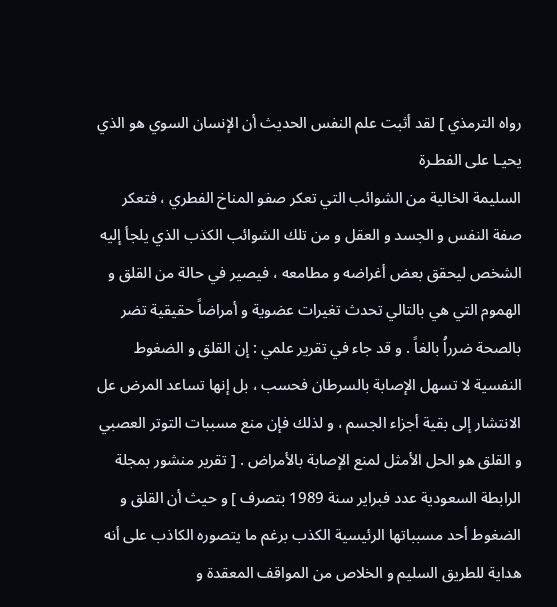رواه الترمذي ] لقد أثبت علم النفس الحديث أن الإنسان السوي هو الذي يحيـا على الفطـرة
السليمة الخالية من الشوائب التي تعكر صفو المناخ الفطري ، فتعكر صفة النفس و الجسد و العقل و من تلك الشوائب الكذب الذي يلجأ إليه الشخص ليحقق بعض أغراضه و مطامعه ، فيصير في حالة من القلق و الهموم التي هي بالتالي تحدث تغيرات عضوية و أمراضاً حقيقية تضر بالصحة ضرراُ بالغاً . و قد جاء في تقرير علمي : إن القلق و الضغوط النفسية لا تسهل الإصابة بالسرطان فحسب ، بل إنها تساعد المرض عل الانتشار إلى بقية أجزاء الجسم ، و لذلك فإن منع مسببات التوتر العصبي و القلق هو الحل الأمثل لمنع الإصابة بالأمراض . [ تقرير منشور بمجلة الرابطة السعودية عدد فبراير سنة 1989 بتصرف ] و حيث أن القلق و الضغوط أحد مسبباتها الرئيسية الكذب برغم ما يتصوره الكاذب على أنه هداية للطريق السليم و الخلاص من المواقف المعقدة و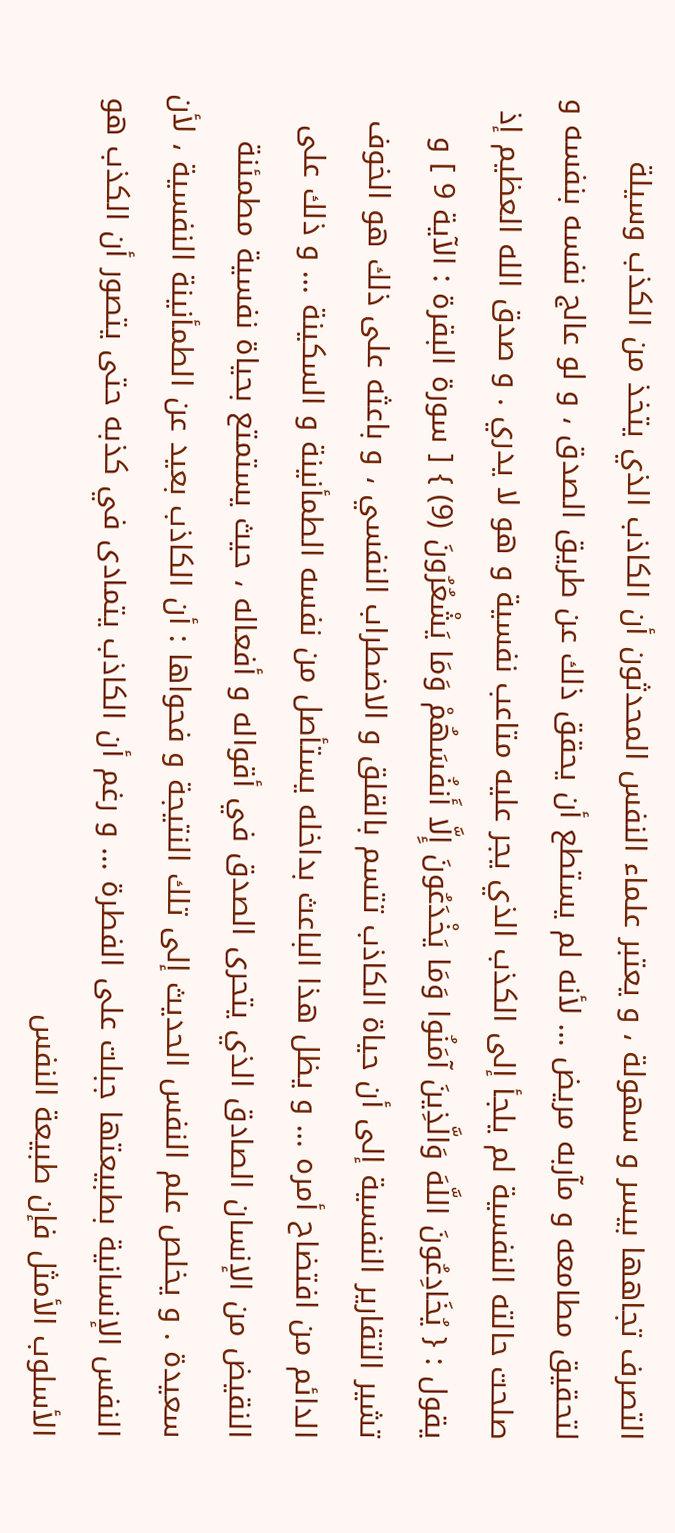التصرف تجاهها بيسر و سهولة ، و يعتبر علماء النفس المحدثون أن الكاذب الذي يتخذ من الكذب وسيلة لتحقيق مطامعه و مآربه مريض … لأنه لم يستطع أن يحقق ذلك عن طريق الصدق ، و لو عالج نفسه بنفسه و صلحت حالته النفسية لم يلجأ إلى الكذب الذي يجر عليه متاعب نفسية و هو لا يدري . و صدق الله العظيم إذ يقول : { يُخَادِعُونَ اللَّهَ وَالَّذِينَ آمَنُوا وَمَا يَخْدَعُونَ إِلَّا أَنفُسَهُمْ وَمَا يَشْعُرُونَ (9) } [ سورة البقرة : الآية 9 ] و تشير التقارير النفسية إلى أن حياة الكاذب تتسم بالقلق و الاضطراب النفسي ، و باعثه على ذلك هو الخوف الدائم من افتضاح أمره … و يظل هذا الباعث بداخله يستأصل من نفسه الطمأنينة و السكينة … و ذلك على النقيض من الإنسان الصادق الذي يتحرى الصدق في أقواله و أفعاله ، حيث يستمتع بحياة نفسية مطمئنة سعيدة . و يخلص علم النفس الحديث إلى تلك النتيجة و فحواها : أن الكاذب بعيد عن الطمأنينة النفسية ، لأن النفس الإنسانية بطبيعتها جبلت على الفطرة … و رغم أن الكاذب يتمادى في كذبه حتى يتصور أن الكذب هو الأسلوب الأمثل فإن طبيعة النفس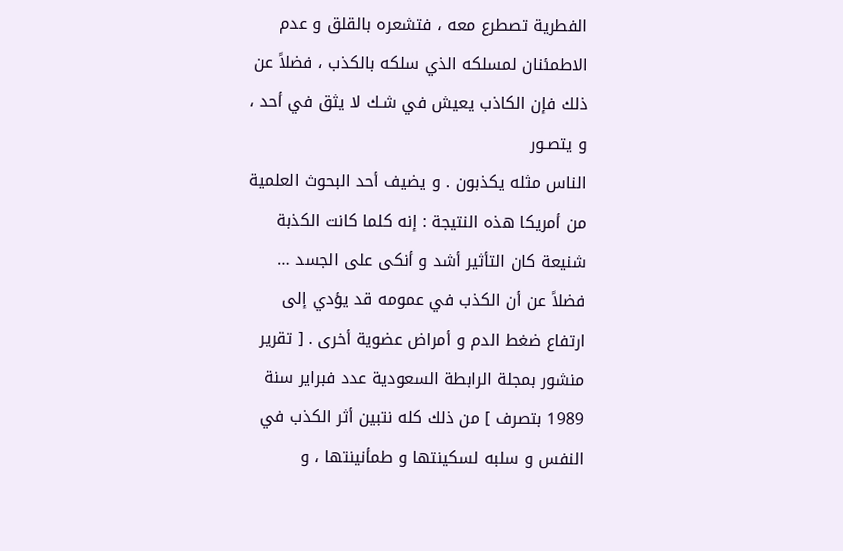الفطرية تصطرع معه ، فتشعره بالقلق و عدم الاطمئنان لمسلكه الذي سلكه بالكذب ، فضلاً عن ذلك فإن الكاذب يعيش في شـك لا يثق في أحد ، و يتصـور
الناس مثله يكذبون . و يضيف أحد البحوث العلمية من أمريكا هذه النتيجة : إنه كلما كانت الكذبة شنيعة كان التأثير أشد و أنكى على الجسد … فضلاً عن أن الكذب في عمومه قد يؤدي إلى ارتفاع ضغط الدم و أمراض عضوية أخرى . [ تقرير منشور بمجلة الرابطة السعودية عدد فبراير سنة 1989 بتصرف ] من ذلك كله نتبين أثر الكذب في النفس و سلبه لسكينتها و طمأنينتها ، و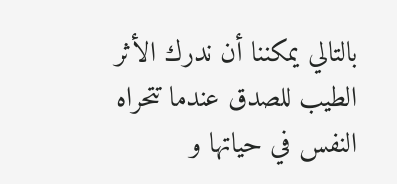بالتالي يمكننا أن ندرك الأثر الطيب للصدق عندما تتحراه النفس في حياتها و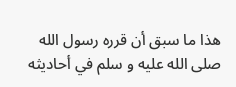هذا ما سبق أن قرره رسول الله صلى الله عليه و سلم في أحاديثه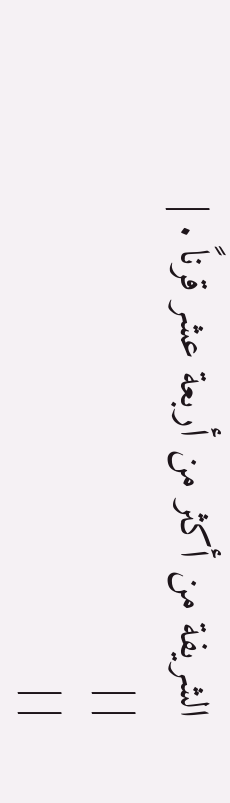الشريفة من أكثر من أربعة عشر قرناً . |
| |
| |